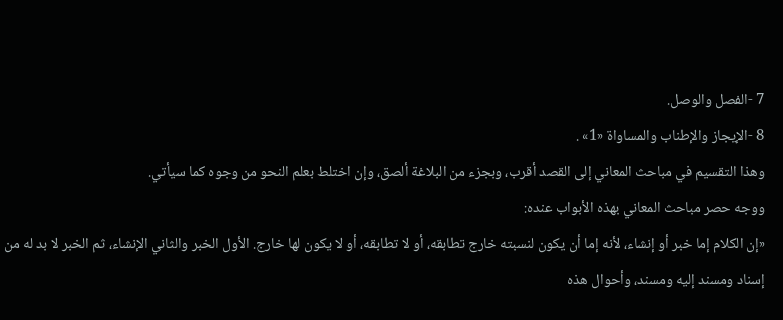7 -الفصل والوصل.
8 -الإيجاز والإطناب والمساواة «1» .
وهذا التقسيم في مباحث المعاني إلى القصد أقرب، وبجزء من البلاغة ألصق، وإن اختلط بعلم النحو من وجوه كما سيأتي.
ووجه حصر مباحث المعاني بهذه الأبواب عنده:
«إن الكلام إما خبر أو إنشاء، لأنه إما أن يكون لنسبته خارج تطابقه، أو لا تطابقه، أو لا يكون لها خارج. الأول الخبر والثاني الإنشاء، ثم الخبر لا بد له من إسناد ومسند إليه ومسند، وأحوال هذه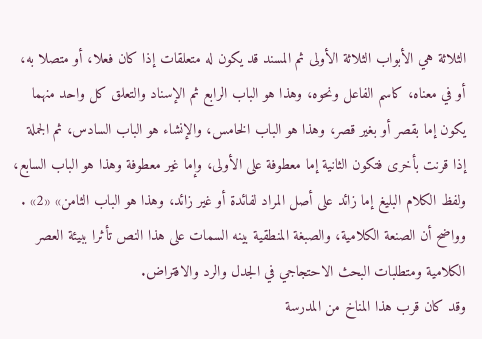الثلاثة هي الأبواب الثلاثة الأولى ثم المسند قد يكون له متعلقات إذا كان فعلا، أو متصلا به، أو في معناه، كاسم الفاعل ونحوه، وهذا هو الباب الرابع ثم الإسناد والتعلق كل واحد منهما يكون إما بقصر أو بغير قصر، وهذا هو الباب الخامس، والإنشاء هو الباب السادس، ثم الجملة إذا قرنت بأخرى فتكون الثانية إما معطوفة على الأولى، وإما غير معطوفة وهذا هو الباب السابع، ولفظ الكلام البليغ إما زائد على أصل المراد لفائدة أو غير زائد، وهذا هو الباب الثامن» «2» .
وواضح أن الصنعة الكلامية، والصبغة المنطقية بينه السمات على هذا النص تأثرا ببيئة العصر الكلامية ومتطلبات البحث الاحتجاجي في الجدل والرد والافتراض.
وقد كان قرب هذا المناخ من المدرسة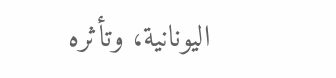اليونانية، وتأثره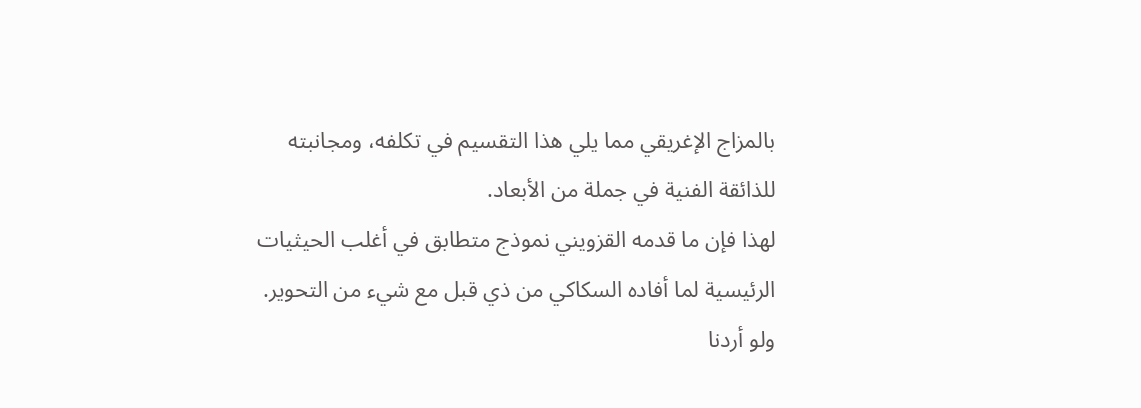بالمزاج الإغريقي مما يلي هذا التقسيم في تكلفه، ومجانبته للذائقة الفنية في جملة من الأبعاد.
لهذا فإن ما قدمه القزويني نموذج متطابق في أغلب الحيثيات الرئيسية لما أفاده السكاكي من ذي قبل مع شيء من التحوير.
ولو أردنا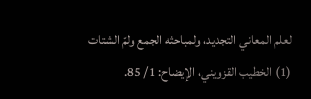لعلم المعاني التجديد، ولمباحثه الجمع ولمّ الشتات
(1) الخطيب القزويني، الإيضاح: 1/ 85.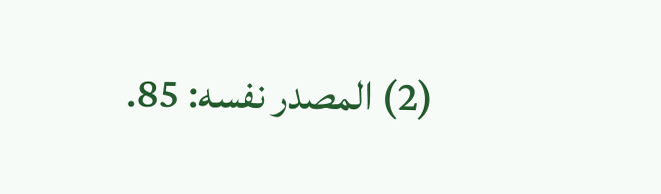(2) المصدر نفسه: 85.